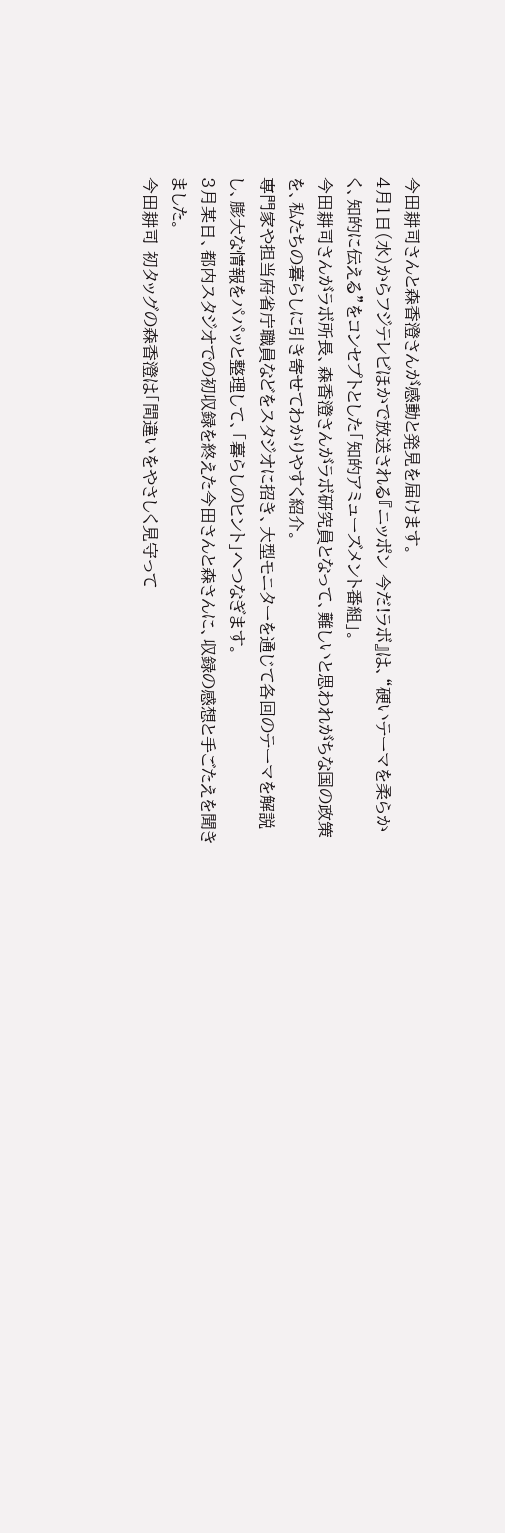今田耕司さんと森香澄さんが感動と発見を届けます。
4月1日(水)からフジテレビほかで放送される『ニッポン 今だ!ラボ』は、“硬いテーマを柔らかく、知的に伝える”をコンセプトとした「知的アミューズメント番組」。
今田耕司さんがラボ所長、森香澄さんがラボ研究員となって、難しいと思われがちな国の政策を、私たちの暮らしに引き寄せてわかりやすく紹介。
専門家や担当府省庁職員などをスタジオに招き、大型モニターを通じて各回のテーマを解説し、膨大な情報をパパッと整理して、「暮らしのヒント」へつなぎます。
3月某日、都内スタジオでの初収録を終えた今田さんと森さんに、収録の感想と手ごたえを聞きました。
今田耕司 初タッグの森香澄は「間違いをやさしく見守って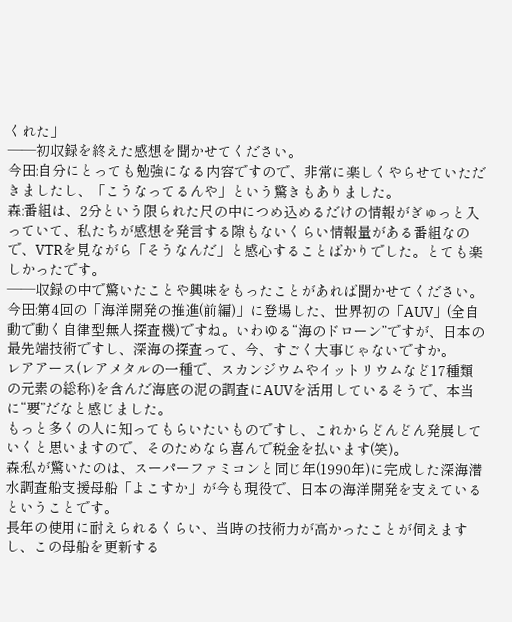くれた」
――初収録を終えた感想を聞かせてください。
今田:自分にとっても勉強になる内容ですので、非常に楽しくやらせていただきましたし、「こうなってるんや」という驚きもありました。
森:番組は、2分という限られた尺の中につめ込めるだけの情報がぎゅっと入っていて、私たちが感想を発言する隙もないくらい情報量がある番組なので、VTRを見ながら「そうなんだ」と感心することばかりでした。とても楽しかったです。
――収録の中で驚いたことや興味をもったことがあれば聞かせてください。
今田:第4回の「海洋開発の推進(前編)」に登場した、世界初の「AUV」(全自動で動く自律型無人探査機)ですね。いわゆる“海のドローン”ですが、日本の最先端技術ですし、深海の探査って、今、すごく大事じゃないですか。
レアアース(レアメタルの一種で、スカンジウムやイットリウムなど17種類の元素の総称)を含んだ海底の泥の調査にAUVを活用しているそうで、本当に“要”だなと感じました。
もっと多くの人に知ってもらいたいものですし、これからどんどん発展していくと思いますので、そのためなら喜んで税金を払います(笑)。
森:私が驚いたのは、スーパーファミコンと同じ年(1990年)に完成した深海潜水調査船支援母船「よこすか」が今も現役で、日本の海洋開発を支えているということです。
長年の使用に耐えられるくらい、当時の技術力が高かったことが伺えますし、この母船を更新する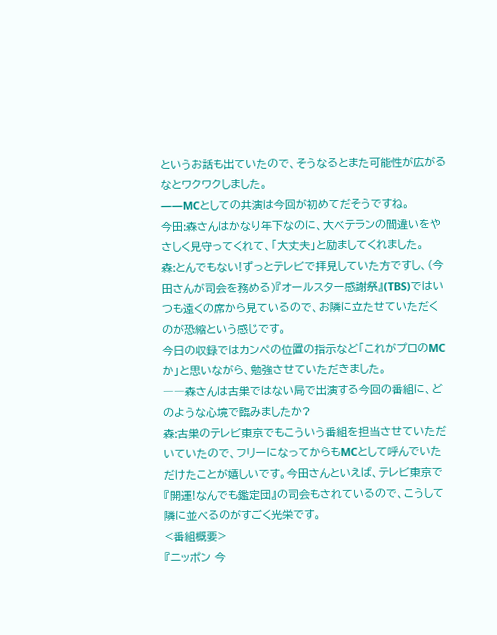というお話も出ていたので、そうなるとまた可能性が広がるなとワクワクしました。
――MCとしての共演は今回が初めてだそうですね。
今田:森さんはかなり年下なのに、大ベテランの間違いをやさしく見守ってくれて、「大丈夫」と励ましてくれました。
森:とんでもない!ずっとテレビで拝見していた方ですし、(今田さんが司会を務める)『オールスター感謝祭』(TBS)ではいつも遠くの席から見ているので、お隣に立たせていただくのが恐縮という感じです。
今日の収録ではカンペの位置の指示など「これがプロのMCか」と思いながら、勉強させていただきました。
――森さんは古巣ではない局で出演する今回の番組に、どのような心境で臨みましたか?
森:古巣のテレビ東京でもこういう番組を担当させていただいていたので、フリーになってからもMCとして呼んでいただけたことが嬉しいです。今田さんといえば、テレビ東京で『開運!なんでも鑑定団』の司会もされているので、こうして隣に並べるのがすごく光栄です。
<番組概要>
『ニッポン 今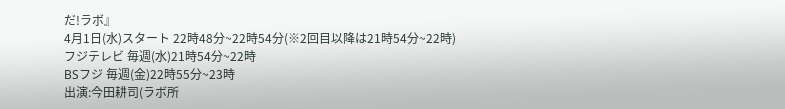だ!ラボ』
4月1日(水)スタート 22時48分~22時54分(※2回目以降は21時54分~22時)
フジテレビ 毎週(水)21時54分~22時
BSフジ 毎週(金)22時55分~23時
出演:今田耕司(ラボ所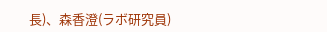長)、森香澄(ラボ研究員)